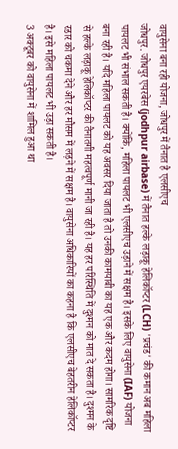वायुसेना बना रही योजना, जोधपुर में तैनात है एलसीएच
जोधपुर. जोधपुर एयरबेस (jodhpur airbase) में तैनात हल्के लड़ाकू हेलिकॉप्टर (LCH) 'प्रचंड' की कमान अब महिला पायलट भी संभाल सकती है। क्योंकि, महिला पायलट भी एलसीएच उड़ाने में सक्षम है। इसके लिए वायुसेना (IAF) योजना बना रही है। यदि महिला पायलट को यह अवसर दिया जाता है तो उनकी कामयाबी का यह एक और कदम होगा। सामरिक दृष्टि से हल्के लड़ाकू हेलिकॉप्टर की तैनातगी महत्वपूर्ण मानी जा रही है। यह हर परिस्थिति में दुश्मन को मात दे सकता है। दुश्मन के रडार को चकमा देने और हर मौसम में लड़ने में सक्षम है। वायुसेना अधिकारियों का कहना है कि एलसीएच बेहतरीन हेलिकॉप्टर है। इसे महिला पायलट भी उड़ा सकती है।
3 अक्टूबर को वायुसेना में शामिल हुआ था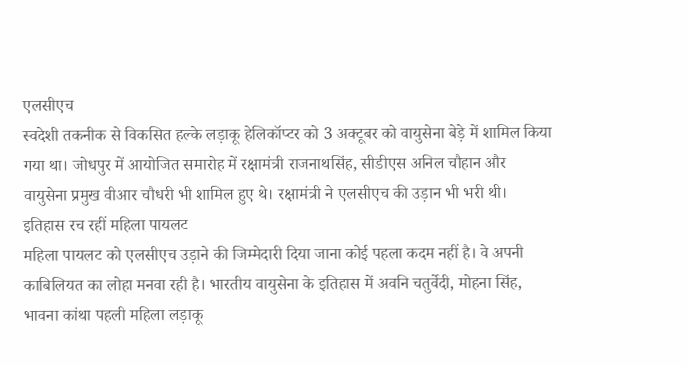एलसीएच
स्वदेशी तकनीक से विकसित हल्के लड़ाकू हेलिकॉप्टर को 3 अक्टूबर को वायुसेना बेड़े में शामिल किया गया था। जोधपुर में आयोजित समारोह में रक्षामंत्री राजनाथसिंह, सीडीएस अनिल चौहान और वायुसेना प्रमुख वीआर चौधरी भी शामिल हुए थे। रक्षामंत्री ने एलसीएच की उड़ान भी भरी थी।
इतिहास रच रहीं महिला पायलट
महिला पायलट को एलसीएच उड़ाने की जिम्मेदारी दिया जाना कोई पहला कदम नहीं है। वे अपनी काबिलियत का लोहा मनवा रही है। भारतीय वायुसेना के इतिहास में अवनि चतुर्वेदी, मोहना सिंह, भावना कांथा पहली महिला लड़ाकू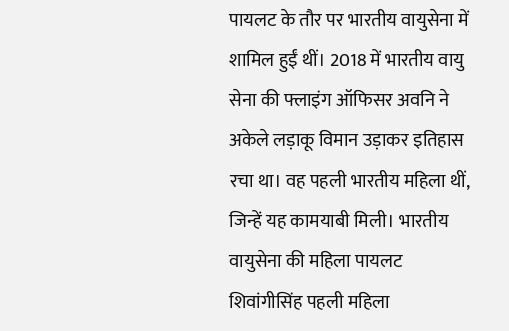पायलट के तौर पर भारतीय वायुसेना में शामिल हुईं थीं। 2018 में भारतीय वायु सेना की फ्लाइंग ऑफिसर अवनि ने अकेले लड़ाकू विमान उड़ाकर इतिहास रचा था। वह पहली भारतीय महिला थीं, जिन्हें यह कामयाबी मिली। भारतीय वायुसेना की महिला पायलट शिवांगीसिंह पहली महिला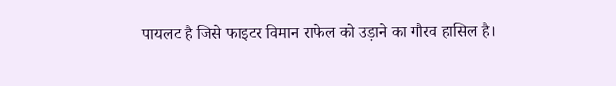पायलट है जिसे फाइटर विमान राफेल को उड़ाने का गौरव हासिल है।